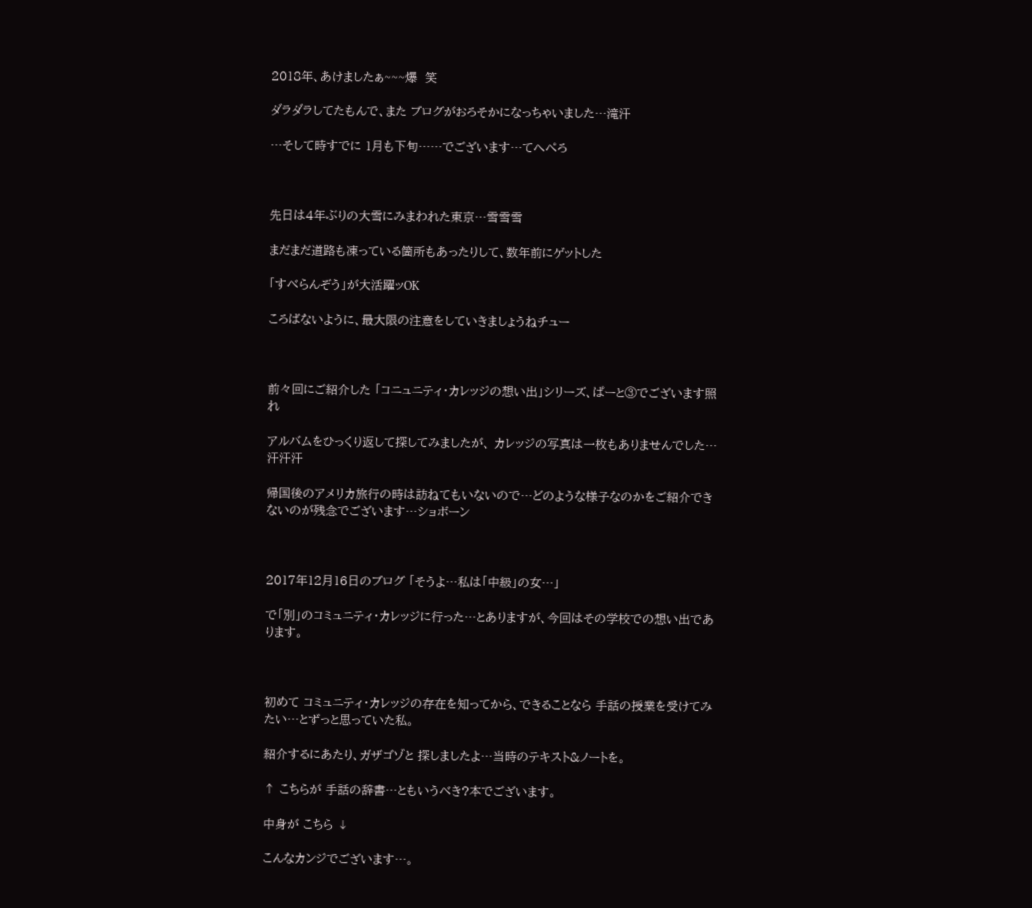2018年、あけましたぁ~~~爆  笑

ダラダラしてたもんで、また ブログがおろそかになっちゃいました…滝汗

…そして時すでに 1月も下旬……でございます…てへぺろ



先日は4年ぶりの大雪にみまわれた東京…雪雪雪

まだまだ道路も凍っている箇所もあったりして、数年前にゲットした

「すべらんぞう」が大活躍ッOK

ころばないように、最大限の注意をしていきましょうねチュー



前々回にご紹介した 「コニュニティ・カレッジの想い出」シリーズ、ぱーと③でございます照れ

アルバムをひっくり返して探してみましたが、 カレッジの写真は一枚もありませんでした…汗汗汗

帰国後のアメリカ旅行の時は訪ねてもいないので…どのような様子なのかをご紹介できないのが残念でございます…ショボーン



2017年12月16日のブログ 「そうよ…私は「中級」の女…」

で「別」のコミュニティ・カレッジに行った…とありますが、今回はその学校での想い出であります。



初めて コミュニティ・カレッジの存在を知ってから、できることなら 手話の授業を受けてみたい…とずっと思っていた私。

紹介するにあたり、ガザゴゾと 探しましたよ…当時のテキスト&ノートを。

↑ こちらが 手話の辞書…ともいうべき?本でございます。

中身が こちら ↓

こんなカンジでございます…。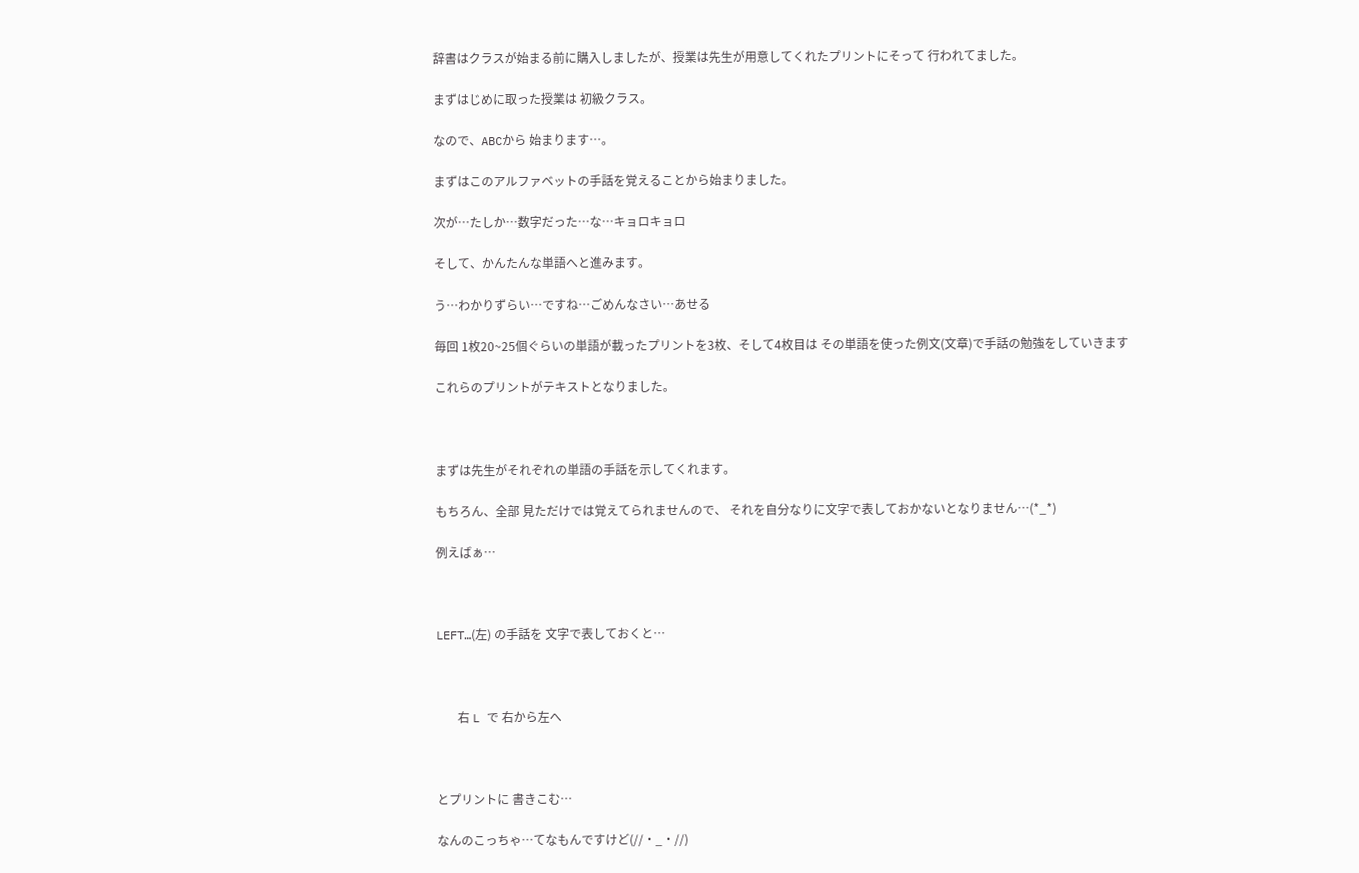辞書はクラスが始まる前に購入しましたが、授業は先生が用意してくれたプリントにそって 行われてました。

まずはじめに取った授業は 初級クラス。

なので、ABCから 始まります…。

まずはこのアルファベットの手話を覚えることから始まりました。

次が…たしか…数字だった…な…キョロキョロ

そして、かんたんな単語へと進みます。

う…わかりずらい…ですね…ごめんなさい…あせる

毎回 1枚20~25個ぐらいの単語が載ったプリントを3枚、そして4枚目は その単語を使った例文(文章)で手話の勉強をしていきます

これらのプリントがテキストとなりました。



まずは先生がそれぞれの単語の手話を示してくれます。

もちろん、全部 見ただけでは覚えてられませんので、 それを自分なりに文字で表しておかないとなりません…(*_*)

例えばぁ…



LEFT…(左) の手話を 文字で表しておくと…



       右 L で 右から左へ



とプリントに 書きこむ…

なんのこっちゃ…てなもんですけど(//・_・//)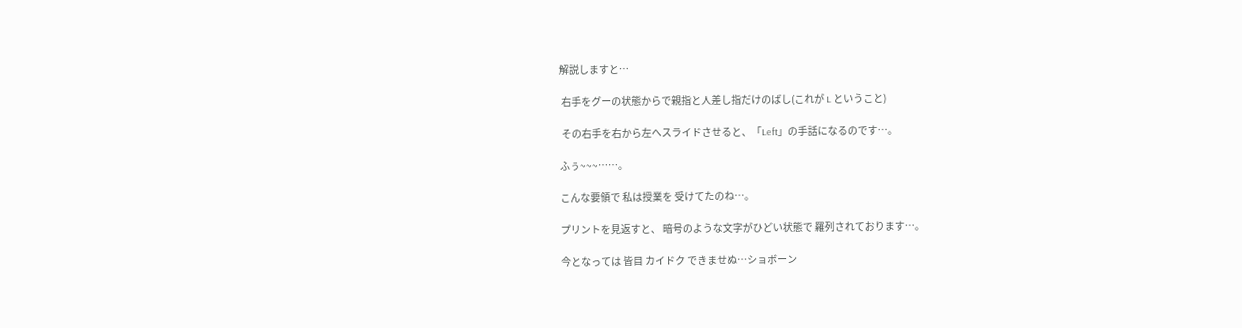解説しますと…

 右手をグーの状態からで親指と人差し指だけのばし(これが L ということ)

 その右手を右から左へスライドさせると、「Left」の手話になるのです…。

ふぅ~~~……。

こんな要領で 私は授業を 受けてたのね…。

プリントを見返すと、 暗号のような文字がひどい状態で 羅列されております…。

今となっては 皆目 カイドク できませぬ…ショボーン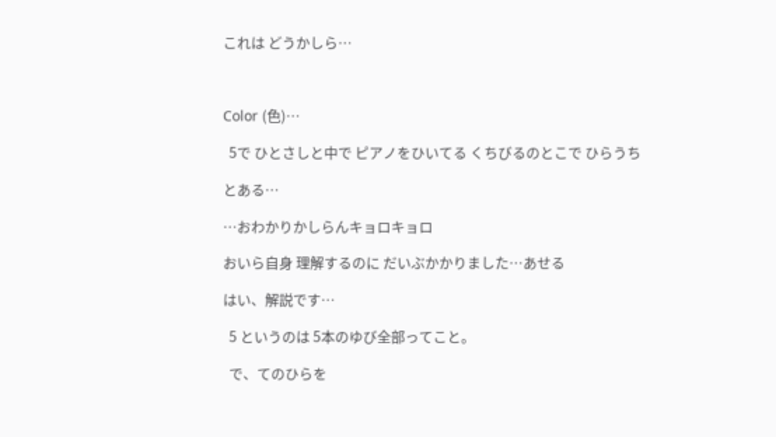これは どうかしら…



Color (色)…

  5で ひとさしと中で ピアノをひいてる くちびるのとこで ひらうち

とある…

…おわかりかしらんキョロキョロ

おいら自身 理解するのに だいぶかかりました…あせる

はい、解説です…

  5 というのは 5本のゆび全部ってこと。

  で、てのひらを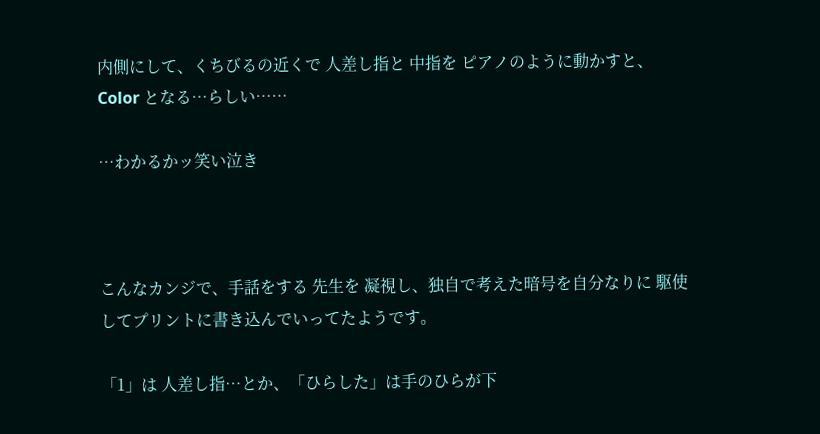内側にして、くちびるの近くで 人差し指と 中指を ピアノのように動かすと、Color となる…らしい……

…わかるかッ笑い泣き



こんなカンジで、手話をする 先生を 凝視し、独自で考えた暗号を自分なりに 駆使してプリントに書き込んでいってたようです。

「1」は 人差し指…とか、「ひらした」は手のひらが下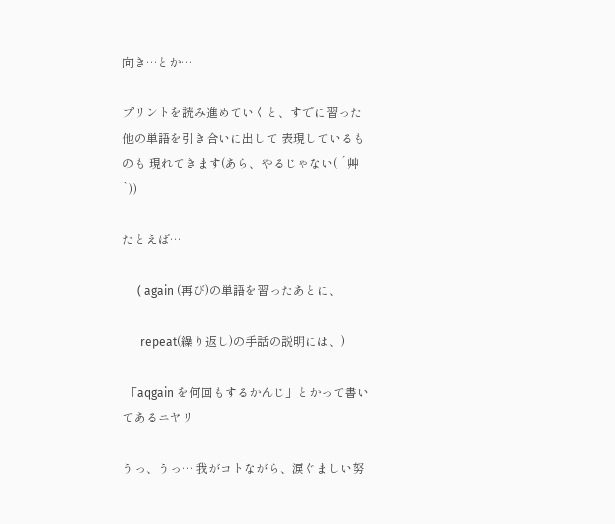向き…とか…

プリントを読み進めていくと、すでに習った他の単語を引き合いに出して 表現しているものも 現れてきます(あら、やるじゃない( ´艸`))

たとえば…

     ( again (再び)の単語を習ったあとに、

      repeat(繰り返し)の手話の説明には、)

 「aqgain を何回もするかんじ」とかって書いてあるニヤリ

うっ、うっ… 我がコトながら、涙ぐましい努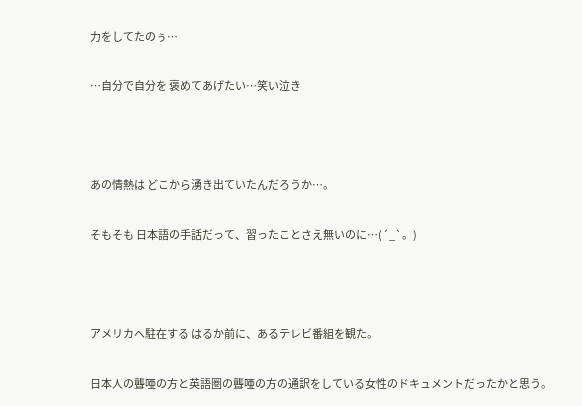力をしてたのぅ…

…自分で自分を 褒めてあげたい…笑い泣き



あの情熱は どこから湧き出ていたんだろうか…。

そもそも 日本語の手話だって、習ったことさえ無いのに…(´_`。)



アメリカへ駐在する はるか前に、あるテレビ番組を観た。

日本人の聾唖の方と英語圏の聾唖の方の通訳をしている女性のドキュメントだったかと思う。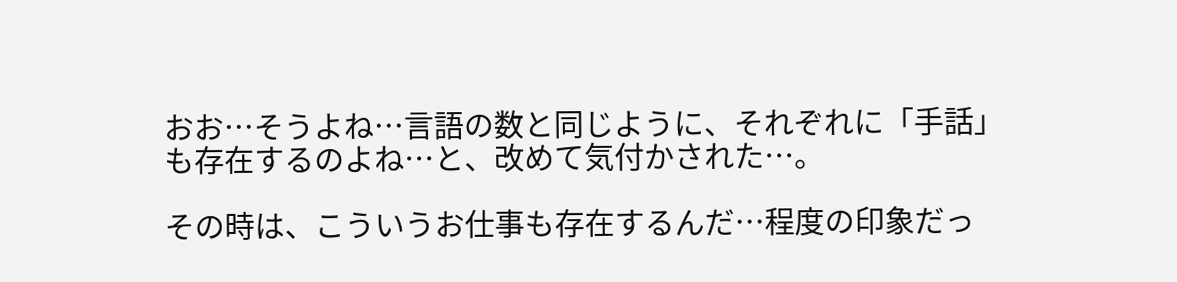おお…そうよね…言語の数と同じように、それぞれに「手話」も存在するのよね…と、改めて気付かされた…。

その時は、こういうお仕事も存在するんだ…程度の印象だっ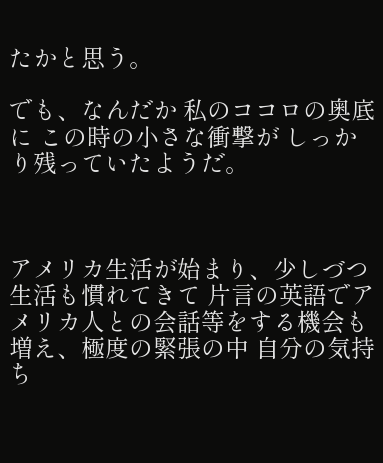たかと思う。

でも、なんだか 私のココロの奥底に この時の小さな衝撃が しっかり残っていたようだ。



アメリカ生活が始まり、少しづつ生活も慣れてきて 片言の英語でアメリカ人との会話等をする機会も増え、極度の緊張の中 自分の気持ち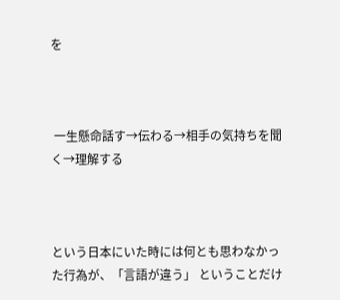を



 一生懸命話す→伝わる→相手の気持ちを聞く→理解する



という日本にいた時には何とも思わなかった行為が、「言語が違う」 ということだけ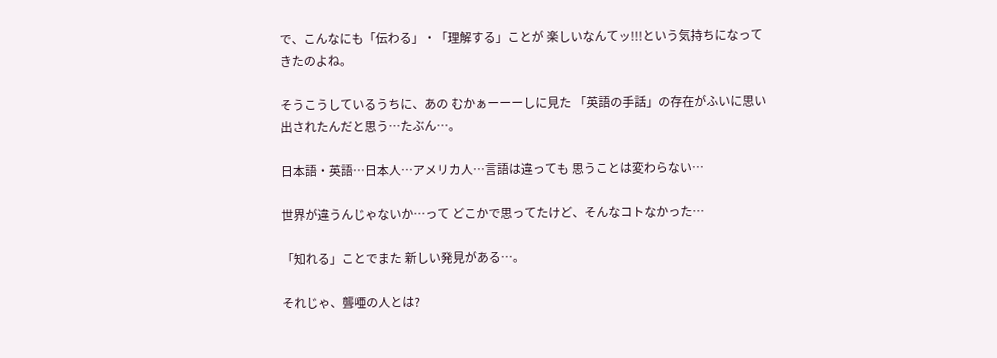で、こんなにも「伝わる」・「理解する」ことが 楽しいなんてッ!!!という気持ちになってきたのよね。

そうこうしているうちに、あの むかぁーーーしに見た 「英語の手話」の存在がふいに思い出されたんだと思う…たぶん…。

日本語・英語…日本人…アメリカ人…言語は違っても 思うことは変わらない…

世界が違うんじゃないか…って どこかで思ってたけど、そんなコトなかった…

「知れる」ことでまた 新しい発見がある…。

それじゃ、聾唖の人とは?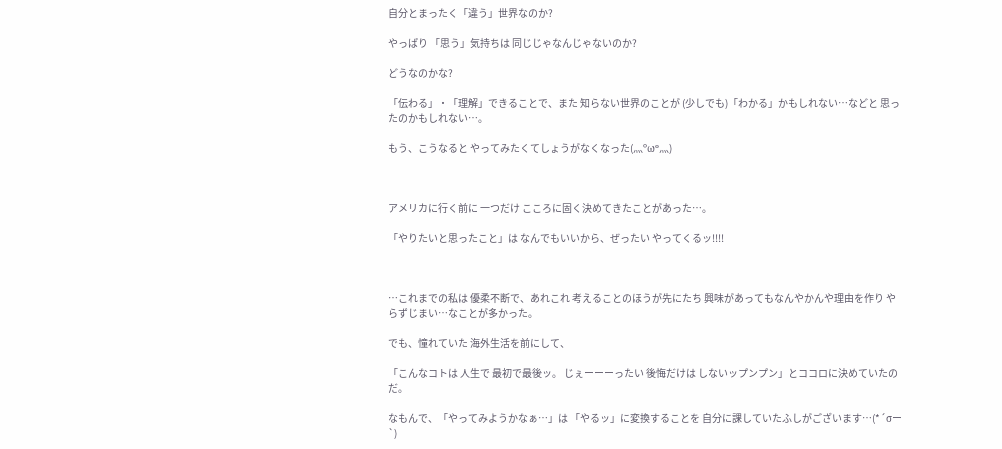自分とまったく「違う」世界なのか?

やっぱり 「思う」気持ちは 同じじゃなんじゃないのか?

どうなのかな?

「伝わる」・「理解」できることで、また 知らない世界のことが (少しでも)「わかる」かもしれない…などと 思ったのかもしれない…。

もう、こうなると やってみたくてしょうがなくなった(灬ºωº灬)



アメリカに行く前に 一つだけ こころに固く決めてきたことがあった…。

「やりたいと思ったこと」は なんでもいいから、ぜったい やってくるッ!!!!



…これまでの私は 優柔不断で、あれこれ 考えることのほうが先にたち 興味があってもなんやかんや理由を作り やらずじまい…なことが多かった。

でも、憧れていた 海外生活を前にして、

「こんなコトは 人生で 最初で最後ッ。 じぇーーーったい 後悔だけは しないップンプン」とココロに決めていたのだ。

なもんで、「やってみようかなぁ…」は 「やるッ」に変換することを 自分に課していたふしがございます…(*´σー`)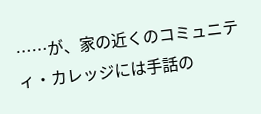……が、家の近くのコミュニティ・カレッジには手話の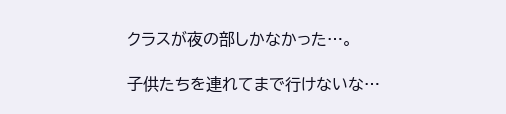クラスが夜の部しかなかった…。

子供たちを連れてまで行けないな…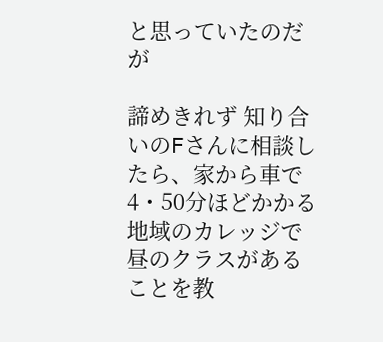と思っていたのだが

諦めきれず 知り合いのFさんに相談したら、家から車で4・50分ほどかかる地域のカレッジで 昼のクラスがあることを教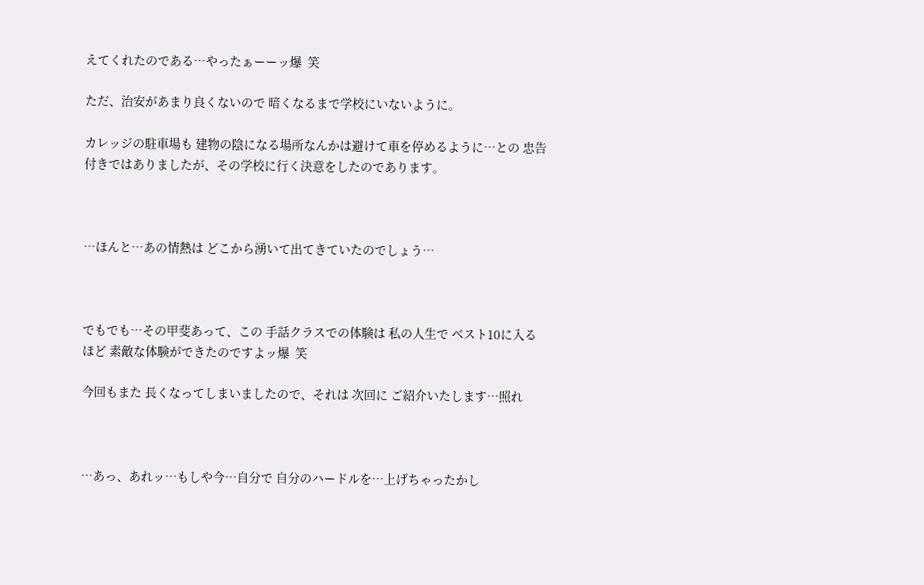えてくれたのである…やったぁーーッ爆  笑

ただ、治安があまり良くないので 暗くなるまで学校にいないように。

カレッジの駐車場も 建物の陰になる場所なんかは避けて車を停めるように…との 忠告付きではありましたが、その学校に行く決意をしたのであります。



…ほんと…あの情熱は どこから湧いて出てきていたのでしょう…



でもでも…その甲斐あって、この 手話クラスでの体験は 私の人生で ベスト10に入るほど 素敵な体験ができたのですよッ爆  笑

今回もまた 長くなってしまいましたので、それは 次回に ご紹介いたします…照れ



…あっ、あれッ…もしや今…自分で 自分のハードルを…上げちゃったかし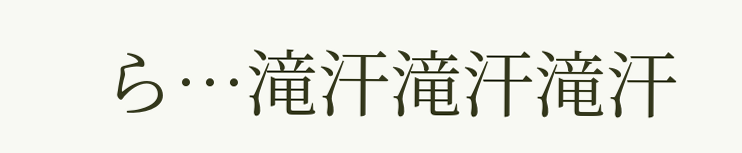ら…滝汗滝汗滝汗